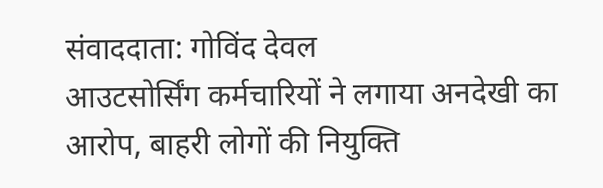संवाददाता: गोविंद देवल
आउटसोर्सिंग कर्मचारियों ने लगाया अनदेखी का आरोप, बाहरी लोगों की नियुक्ति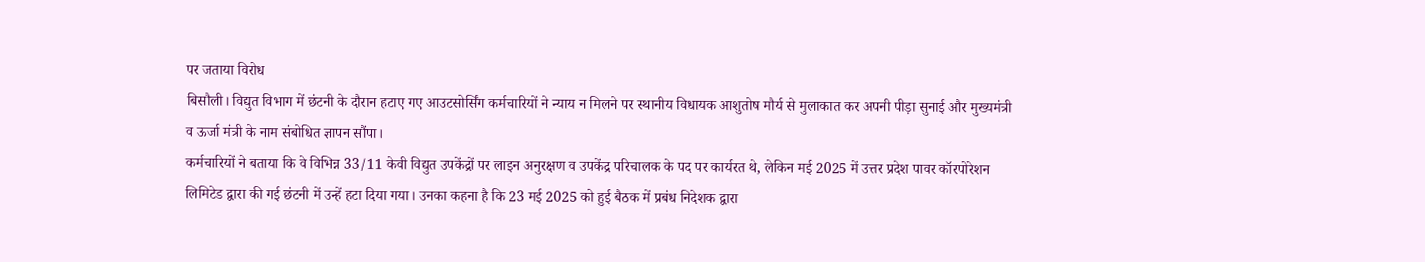पर जताया विरोध
बिसौली। विद्युत विभाग में छंटनी के दौरान हटाए गए आउटसोर्सिंग कर्मचारियों ने न्याय न मिलने पर स्थानीय विधायक आशुतोष मौर्य से मुलाकात कर अपनी पीड़ा सुनाई और मुख्यमंत्री व ऊर्जा मंत्री के नाम संबोधित ज्ञापन सौंपा।
कर्मचारियों ने बताया कि वे विभिन्न 33/11 केवी विद्युत उपकेंद्रों पर लाइन अनुरक्षण व उपकेंद्र परिचालक के पद पर कार्यरत थे, लेकिन मई 2025 में उत्तर प्रदेश पावर कॉरपोरेशन लिमिटेड द्वारा की गई छंटनी में उन्हें हटा दिया गया। उनका कहना है कि 23 मई 2025 को हुई बैठक में प्रबंध निदेशक द्वारा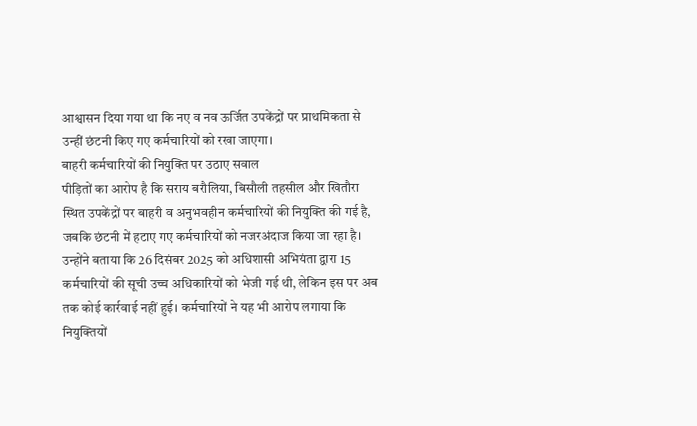आश्वासन दिया गया था कि नए व नव ऊर्जित उपकेंद्रों पर प्राथमिकता से उन्हीं छंटनी किए गए कर्मचारियों को रखा जाएगा।
बाहरी कर्मचारियों की नियुक्ति पर उठाए सवाल
पीड़ितों का आरोप है कि सराय बरौलिया, बिसौली तहसील और खितौरा स्थित उपकेंद्रों पर बाहरी व अनुभवहीन कर्मचारियों की नियुक्ति की गई है, जबकि छंटनी में हटाए गए कर्मचारियों को नजरअंदाज किया जा रहा है।
उन्होंने बताया कि 26 दिसंबर 2025 को अधिशासी अभियंता द्वारा 15 कर्मचारियों की सूची उच्च अधिकारियों को भेजी गई थी, लेकिन इस पर अब तक कोई कार्रवाई नहीं हुई। कर्मचारियों ने यह भी आरोप लगाया कि नियुक्तियों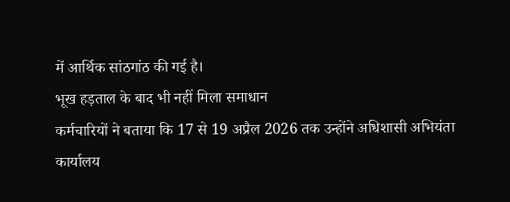में आर्थिक सांठगांठ की गई है।
भूख हड़ताल के बाद भी नहीं मिला समाधान
कर्मचारियों ने बताया कि 17 से 19 अप्रैल 2026 तक उन्होंने अधिशासी अभियंता कार्यालय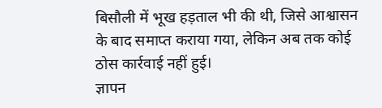बिसौली में भूख हड़ताल भी की थी, जिसे आश्वासन के बाद समाप्त कराया गया, लेकिन अब तक कोई ठोस कार्रवाई नहीं हुई।
ज्ञापन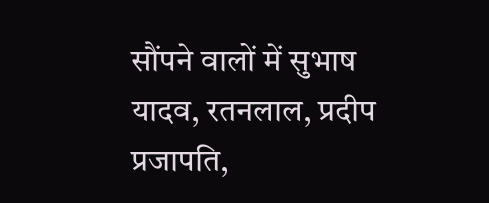सौंपने वालों में सुभाष यादव, रतनलाल, प्रदीप प्रजापति,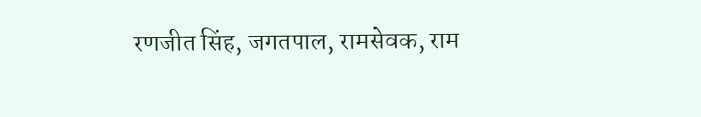रणजीत सिंह, जगतपाल, रामसेवक, राम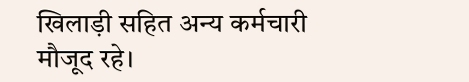खिलाड़ी सहित अन्य कर्मचारी मौजूद रहे।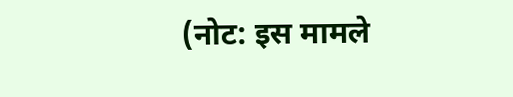(नोट: इस मामले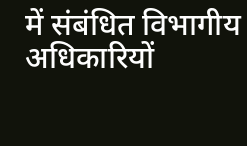में संबंधित विभागीय अधिकारियों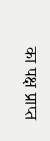का पक्ष प्राप्त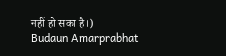नहीं हो सका है।)
Budaun Amarprabhat